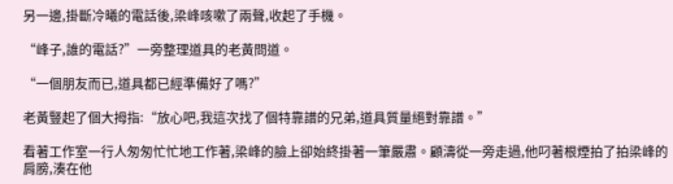另一邊,掛斷冷曦的電話後,梁峰咳嗽了兩聲,收起了手機。

“峰子,誰的電話?”一旁整理道具的老黃問道。

“一個朋友而已,道具都已經準備好了嗎?”

老黃豎起了個大拇指:“放心吧,我這次找了個特靠譜的兄弟,道具質量絕對靠譜。”

看著工作室一行人匆匆忙忙地工作著,梁峰的臉上卻始終掛著一筆嚴肅。顧濤從一旁走過,他叼著根煙拍了拍梁峰的肩膀,湊在他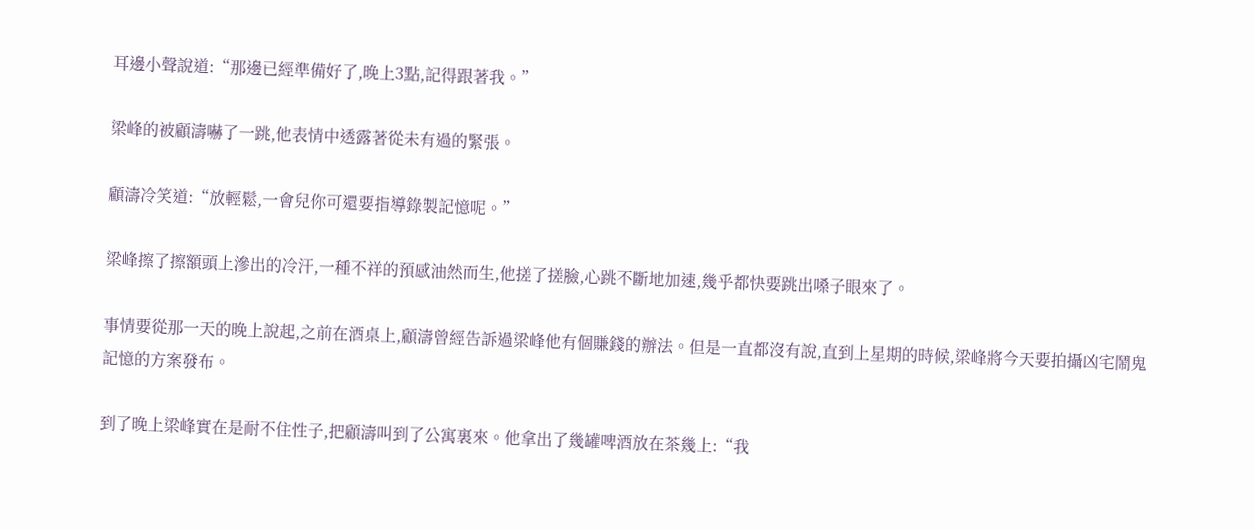耳邊小聲說道:“那邊已經準備好了,晚上3點,記得跟著我。”

梁峰的被顧濤嚇了一跳,他表情中透露著從未有過的緊張。

顧濤冷笑道:“放輕鬆,一會兒你可還要指導錄製記憶呢。”

梁峰擦了擦額頭上滲出的冷汗,一種不祥的預感油然而生,他搓了搓臉,心跳不斷地加速,幾乎都快要跳出嗓子眼來了。

事情要從那一天的晚上說起,之前在酒桌上,顧濤曾經告訴過梁峰他有個賺錢的辦法。但是一直都沒有說,直到上星期的時候,梁峰將今天要拍攝凶宅鬧鬼記憶的方案發布。

到了晚上梁峰實在是耐不住性子,把顧濤叫到了公寓裏來。他拿出了幾罐啤酒放在茶幾上:“我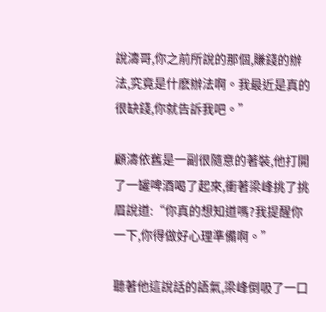說濤哥,你之前所說的那個,賺錢的辦法,究竟是什麽辦法啊。我最近是真的很缺錢,你就告訴我吧。”

顧濤依舊是一副很隨意的著裝,他打開了一罐啤酒喝了起來,衝著梁峰挑了挑眉說道:“你真的想知道嗎?我提醒你一下,你得做好心理準備啊。”

聽著他這說話的語氣,梁峰倒吸了一口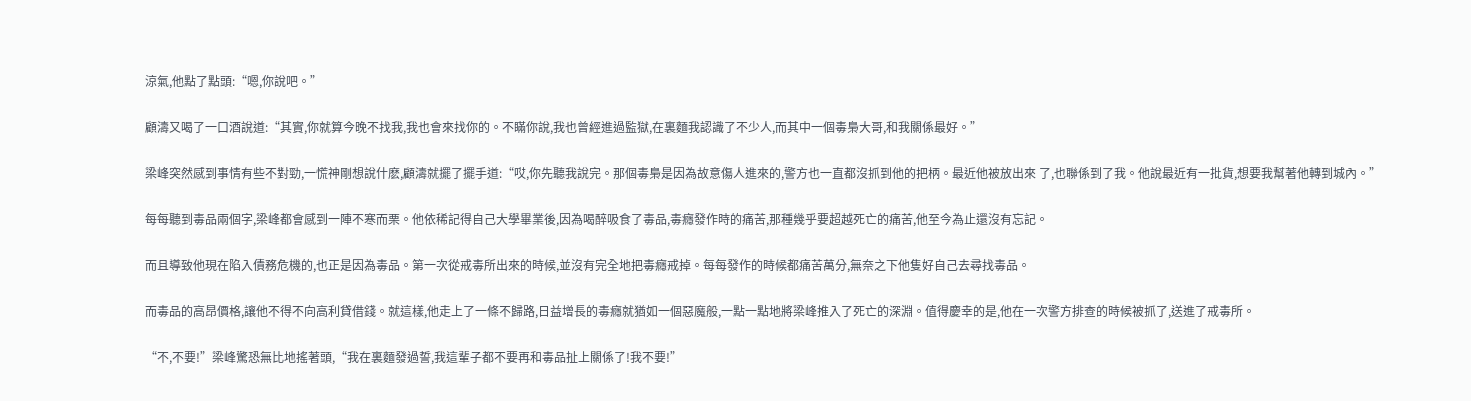涼氣,他點了點頭:“嗯,你說吧。”

顧濤又喝了一口酒說道:“其實,你就算今晚不找我,我也會來找你的。不瞞你說,我也曾經進過監獄,在裏麵我認識了不少人,而其中一個毒梟大哥,和我關係最好。”

梁峰突然感到事情有些不對勁,一慌神剛想說什麽,顧濤就擺了擺手道:“哎,你先聽我說完。那個毒梟是因為故意傷人進來的,警方也一直都沒抓到他的把柄。最近他被放出來 了,也聯係到了我。他說最近有一批貨,想要我幫著他轉到城內。”

每每聽到毒品兩個字,梁峰都會感到一陣不寒而栗。他依稀記得自己大學畢業後,因為喝醉吸食了毒品,毒癮發作時的痛苦,那種幾乎要超越死亡的痛苦,他至今為止還沒有忘記。

而且導致他現在陷入債務危機的,也正是因為毒品。第一次從戒毒所出來的時候,並沒有完全地把毒癮戒掉。每每發作的時候都痛苦萬分,無奈之下他隻好自己去尋找毒品。

而毒品的高昂價格,讓他不得不向高利貸借錢。就這樣,他走上了一條不歸路,日益增長的毒癮就猶如一個惡魔般,一點一點地將梁峰推入了死亡的深淵。值得慶幸的是,他在一次警方排查的時候被抓了,送進了戒毒所。

“不,不要!”梁峰驚恐無比地搖著頭,“我在裏麵發過誓,我這輩子都不要再和毒品扯上關係了!我不要!”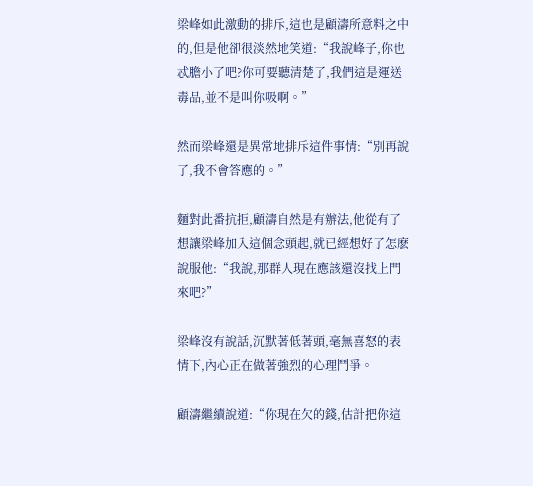梁峰如此激動的排斥,這也是顧濤所意料之中的,但是他卻很淡然地笑道:“我說峰子,你也忒膽小了吧?你可要聽清楚了,我們這是運送毒品,並不是叫你吸啊。”

然而梁峰還是異常地排斥這件事情:“別再說了,我不會答應的。”

麵對此番抗拒,顧濤自然是有辦法,他從有了想讓梁峰加入這個念頭起,就已經想好了怎麽說服他:“我說,那群人現在應該還沒找上門來吧?”

梁峰沒有說話,沉默著低著頭,毫無喜怒的表情下,內心正在做著強烈的心理鬥爭。

顧濤繼續說道:“你現在欠的錢,估計把你這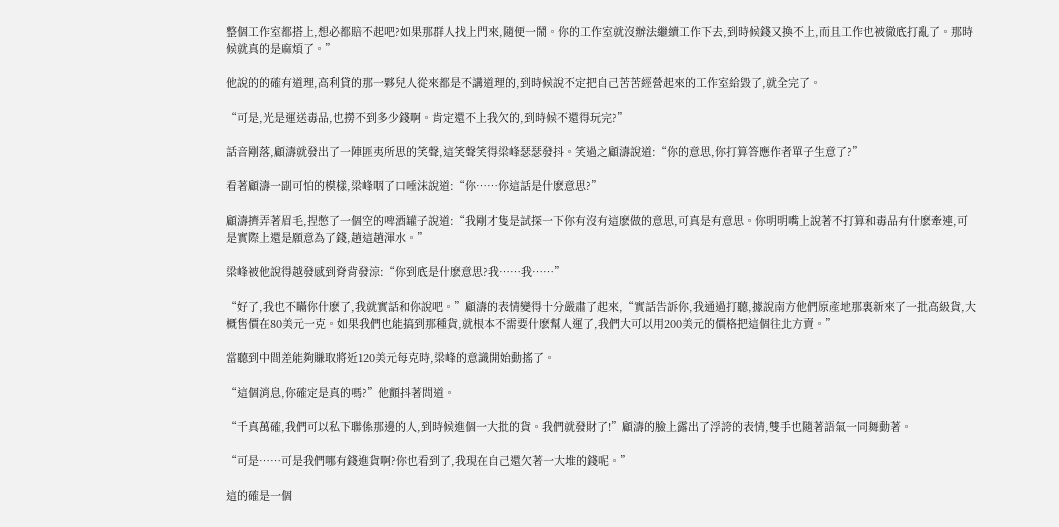整個工作室都搭上,想必都賠不起吧?如果那群人找上門來,隨便一鬧。你的工作室就沒辦法繼續工作下去,到時候錢又換不上,而且工作也被徹底打亂了。那時候就真的是麻煩了。”

他說的的確有道理,高利貸的那一夥兒人從來都是不講道理的,到時候說不定把自己苦苦經營起來的工作室給毀了,就全完了。

“可是,光是運送毒品,也撈不到多少錢啊。肯定還不上我欠的,到時候不還得玩完?”

話音剛落,顧濤就發出了一陣匪夷所思的笑聲,這笑聲笑得梁峰瑟瑟發抖。笑過之顧濤說道:“你的意思,你打算答應作者單子生意了?”

看著顧濤一副可怕的模樣,梁峰咽了口唾沫說道:“你……你這話是什麽意思?”

顧濤擠弄著眉毛,捏憋了一個空的啤酒罐子說道:“我剛才隻是試探一下你有沒有這麽做的意思,可真是有意思。你明明嘴上說著不打算和毒品有什麽牽連,可是實際上還是願意為了錢,趟這趟渾水。”

梁峰被他說得越發感到脊背發涼:“你到底是什麽意思?我……我……”

“好了,我也不瞞你什麽了,我就實話和你說吧。”顧濤的表情變得十分嚴肅了起來,“實話告訴你,我通過打聽,據說南方他們原產地那裏新來了一批高級貨,大概售價在80美元一克。如果我們也能搞到那種貨,就根本不需要什麽幫人運了,我們大可以用200美元的價格把這個往北方賣。”

當聽到中間差能夠賺取將近120美元每克時,梁峰的意識開始動搖了。

“這個消息,你確定是真的嗎?”他顫抖著問道。

“千真萬確,我們可以私下聯係那邊的人,到時候進個一大批的貨。我們就發財了!”顧濤的臉上露出了浮誇的表情,雙手也隨著語氣一同舞動著。

“可是……可是我們哪有錢進貨啊?你也看到了,我現在自己還欠著一大堆的錢呢。”

這的確是一個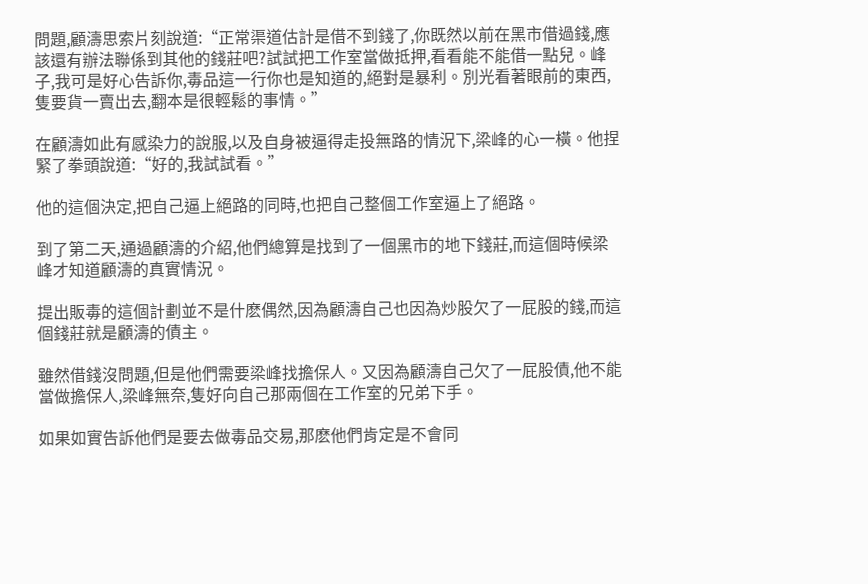問題,顧濤思索片刻說道:“正常渠道估計是借不到錢了,你既然以前在黑市借過錢,應該還有辦法聯係到其他的錢莊吧?試試把工作室當做抵押,看看能不能借一點兒。峰子,我可是好心告訴你,毒品這一行你也是知道的,絕對是暴利。別光看著眼前的東西,隻要貨一賣出去,翻本是很輕鬆的事情。”

在顧濤如此有感染力的說服,以及自身被逼得走投無路的情況下,梁峰的心一橫。他捏緊了拳頭說道:“好的,我試試看。”

他的這個決定,把自己逼上絕路的同時,也把自己整個工作室逼上了絕路。

到了第二天,通過顧濤的介紹,他們總算是找到了一個黑市的地下錢莊,而這個時候梁峰才知道顧濤的真實情況。

提出販毒的這個計劃並不是什麽偶然,因為顧濤自己也因為炒股欠了一屁股的錢,而這個錢莊就是顧濤的債主。

雖然借錢沒問題,但是他們需要梁峰找擔保人。又因為顧濤自己欠了一屁股債,他不能當做擔保人,梁峰無奈,隻好向自己那兩個在工作室的兄弟下手。

如果如實告訴他們是要去做毒品交易,那麽他們肯定是不會同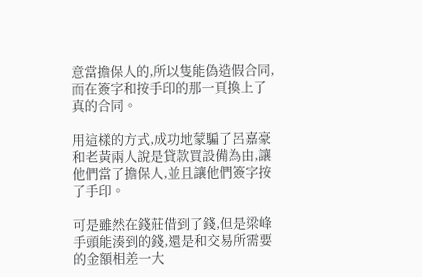意當擔保人的,所以隻能偽造假合同,而在簽字和按手印的那一頁換上了真的合同。

用這樣的方式,成功地蒙騙了呂嘉豪和老黃兩人說是貸款買設備為由,讓他們當了擔保人,並且讓他們簽字按了手印。

可是雖然在錢莊借到了錢,但是梁峰手頭能湊到的錢,還是和交易所需要的金額相差一大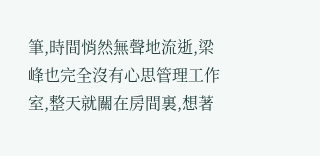筆,時間悄然無聲地流逝,梁峰也完全沒有心思管理工作室,整天就關在房間裏,想著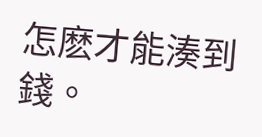怎麽才能湊到錢。